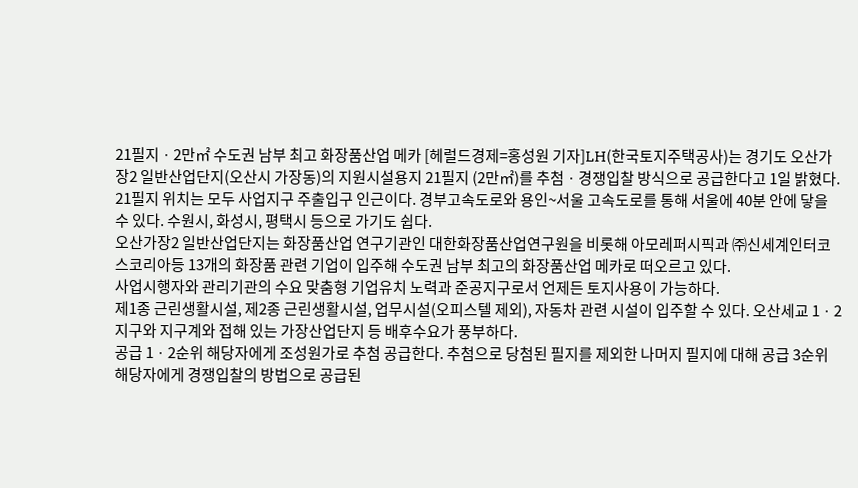21필지ㆍ2만㎡ 수도권 남부 최고 화장품산업 메카 [헤럴드경제=홍성원 기자]LH(한국토지주택공사)는 경기도 오산가장2 일반산업단지(오산시 가장동)의 지원시설용지 21필지 (2만㎡)를 추첨ㆍ경쟁입찰 방식으로 공급한다고 1일 밝혔다.
21필지 위치는 모두 사업지구 주출입구 인근이다. 경부고속도로와 용인~서울 고속도로를 통해 서울에 40분 안에 닿을 수 있다. 수원시, 화성시, 평택시 등으로 가기도 쉽다.
오산가장2 일반산업단지는 화장품산업 연구기관인 대한화장품산업연구원을 비롯해 아모레퍼시픽과 ㈜신세계인터코스코리아등 13개의 화장품 관련 기업이 입주해 수도권 남부 최고의 화장품산업 메카로 떠오르고 있다.
사업시행자와 관리기관의 수요 맞춤형 기업유치 노력과 준공지구로서 언제든 토지사용이 가능하다.
제1종 근린생활시설, 제2종 근린생활시설, 업무시설(오피스텔 제외), 자동차 관련 시설이 입주할 수 있다. 오산세교 1ㆍ2지구와 지구계와 접해 있는 가장산업단지 등 배후수요가 풍부하다.
공급 1ㆍ2순위 해당자에게 조성원가로 추첨 공급한다. 추첨으로 당첨된 필지를 제외한 나머지 필지에 대해 공급 3순위 해당자에게 경쟁입찰의 방법으로 공급된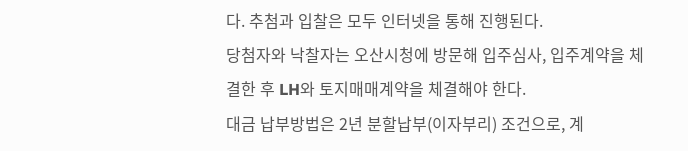다. 추첨과 입찰은 모두 인터넷을 통해 진행된다.
당첨자와 낙찰자는 오산시청에 방문해 입주심사, 입주계약을 체결한 후 LH와 토지매매계약을 체결해야 한다.
대금 납부방법은 2년 분할납부(이자부리) 조건으로, 계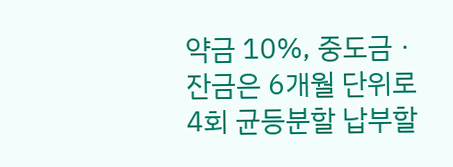약금 10%, 중도금ㆍ잔금은 6개월 단위로 4회 균등분할 납부할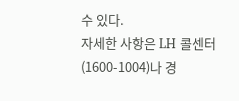수 있다.
자세한 사항은 LH 콜센터(1600-1004)나 경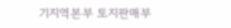기지역본부 토지판매부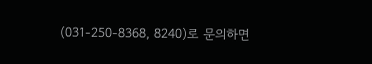(031-250-8368, 8240)로 문의하면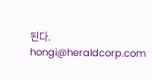된다.
hongi@heraldcorp.com